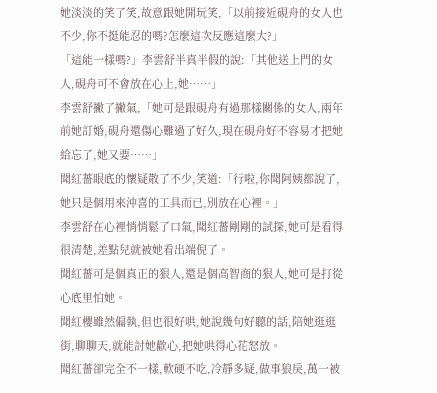她淡淡的笑了笑,故意跟她開玩笑,「以前接近硯舟的女人也不少,你不挺能忍的嗎?怎麼這次反應這麼大?」
「這能一樣嗎?」李雲舒半真半假的說:「其他送上門的女人,硯舟可不會放在心上,她……」
李雲舒撇了撇氣,「她可是跟硯舟有過那樣關係的女人,兩年前她訂婚,硯舟還傷心難過了好久,現在硯舟好不容易才把她給忘了,她又要……」
聞紅薔眼底的懷疑散了不少,笑道:「行啦,你聞阿姨都說了,她只是個用來沖喜的工具而已,別放在心裡。」
李雲舒在心裡悄悄鬆了口氣,聞紅薔剛剛的試探,她可是看得很清楚,差點兒就被她看出端倪了。
聞紅薔可是個真正的狠人,還是個高智商的狠人,她可是打從心底里怕她。
聞紅櫻雖然偏執,但也很好哄,她說幾句好聽的話,陪她逛逛街,聊聊天,就能討她歡心,把她哄得心花怒放。
聞紅薔卻完全不一樣,軟硬不吃,冷靜多疑,做事狼戾,萬一被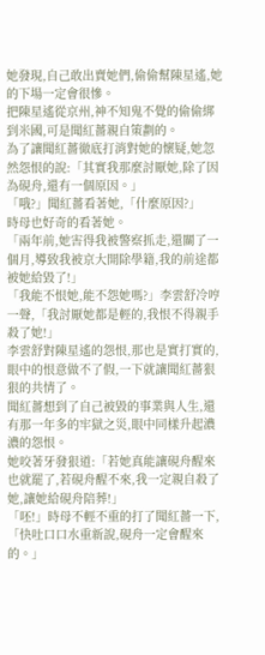她發現,自己敢出賣她們,偷偷幫陳星遙,她的下場一定會很慘。
把陳星遙從京州,神不知鬼不覺的偷偷綁到米國,可是聞紅薔親自策劃的。
為了讓聞紅薔徹底打消對她的懷疑,她忽然怨恨的說:「其實我那麼討厭她,除了因為硯舟,還有一個原因。」
「哦?」聞紅薔看著她,「什麼原因?」
時母也好奇的看著她。
「兩年前,她害得我被警察抓走,還關了一個月,導致我被京大開除學籍,我的前途都被她給毀了!」
「我能不恨她,能不怨她嗎?」李雲舒冷哼一聲,「我討厭她都是輕的,我恨不得親手殺了她!」
李雲舒對陳星遙的怨恨,那也是實打實的,眼中的恨意做不了假,一下就讓聞紅薔狠狠的共情了。
聞紅薔想到了自己被毀的事業與人生,還有那一年多的牢獄之災,眼中同樣升起濃濃的怨恨。
她咬著牙發狠道:「若她真能讓硯舟醒來也就罷了,若硯舟醒不來,我一定親自殺了她,讓她給硯舟陪葬!」
「呸!」時母不輕不重的打了聞紅薔一下,「快吐口口水重新說,硯舟一定會醒來的。」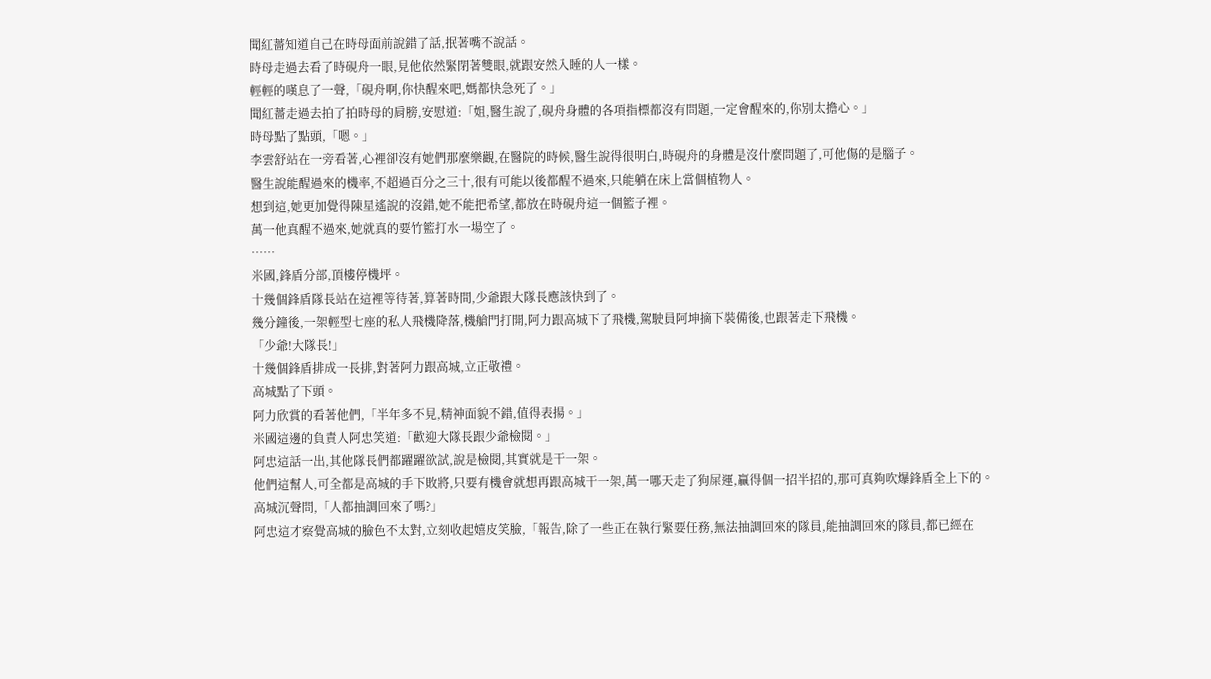聞紅薔知道自己在時母面前說錯了話,抿著嘴不說話。
時母走過去看了時硯舟一眼,見他依然緊閉著雙眼,就跟安然入睡的人一樣。
輕輕的嘆息了一聲,「硯舟啊,你快醒來吧,媽都快急死了。」
聞紅薔走過去拍了拍時母的肩膀,安慰道:「姐,醫生說了,硯舟身體的各項指標都沒有問題,一定會醒來的,你別太擔心。」
時母點了點頭,「嗯。」
李雲舒站在一旁看著,心裡卻沒有她們那麼樂觀,在醫院的時候,醫生說得很明白,時硯舟的身體是沒什麼問題了,可他傷的是腦子。
醫生說能醒過來的機率,不超過百分之三十,很有可能以後都醒不過來,只能躺在床上當個植物人。
想到這,她更加覺得陳星遙說的沒錯,她不能把希望,都放在時硯舟這一個籃子裡。
萬一他真醒不過來,她就真的要竹籃打水一場空了。
……
米國,鋒盾分部,頂樓停機坪。
十幾個鋒盾隊長站在這裡等待著,算著時間,少爺跟大隊長應該快到了。
幾分鐘後,一架輕型七座的私人飛機降落,機艙門打開,阿力跟高城下了飛機,駕駛員阿坤摘下裝備後,也跟著走下飛機。
「少爺!大隊長!」
十幾個鋒盾排成一長排,對著阿力跟高城,立正敬禮。
高城點了下頭。
阿力欣賞的看著他們,「半年多不見,精神面貌不錯,值得表揚。」
米國這邊的負責人阿忠笑道:「歡迎大隊長跟少爺檢閱。」
阿忠這話一出,其他隊長們都躍躍欲試,說是檢閱,其實就是干一架。
他們這幫人,可全都是高城的手下敗將,只要有機會就想再跟高城干一架,萬一哪天走了狗屎運,贏得個一招半招的,那可真夠吹爆鋒盾全上下的。
高城沉聲問,「人都抽調回來了嗎?」
阿忠這才察覺高城的臉色不太對,立刻收起嬉皮笑臉,「報告,除了一些正在執行緊要任務,無法抽調回來的隊員,能抽調回來的隊員,都已經在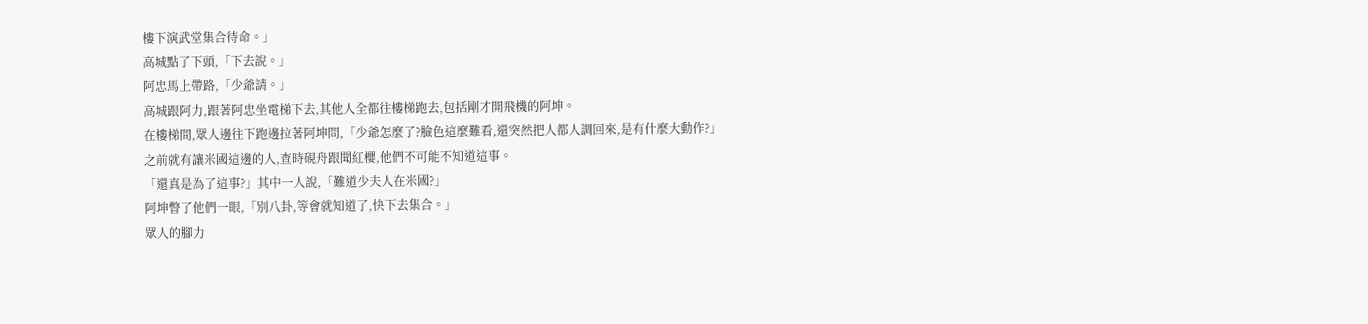樓下演武堂集合待命。」
高城點了下頭,「下去說。」
阿忠馬上帶路,「少爺請。」
高城跟阿力,跟著阿忠坐電梯下去,其他人全都往樓梯跑去,包括剛才開飛機的阿坤。
在樓梯間,眾人邊往下跑邊拉著阿坤問,「少爺怎麼了?臉色這麼難看,還突然把人都人調回來,是有什麼大動作?」
之前就有讓米國這邊的人,查時硯舟跟聞紅櫻,他們不可能不知道這事。
「還真是為了這事?」其中一人說,「難道少夫人在米國?」
阿坤瞥了他們一眼,「別八卦,等會就知道了,快下去集合。」
眾人的腳力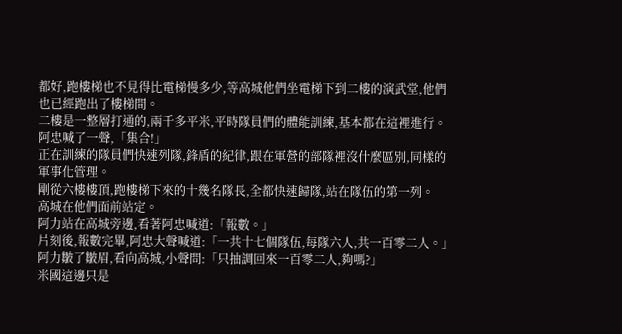都好,跑樓梯也不見得比電梯慢多少,等高城他們坐電梯下到二樓的演武堂,他們也已經跑出了樓梯間。
二樓是一整層打通的,兩千多平米,平時隊員們的體能訓練,基本都在這裡進行。
阿忠喊了一聲,「集合!」
正在訓練的隊員們快速列隊,鋒盾的紀律,跟在軍營的部隊裡沒什麼區別,同樣的軍事化管理。
剛從六樓樓頂,跑樓梯下來的十幾名隊長,全都快速歸隊,站在隊伍的第一列。
高城在他們面前站定。
阿力站在高城旁邊,看著阿忠喊道:「報數。」
片刻後,報數完畢,阿忠大聲喊道:「一共十七個隊伍,每隊六人,共一百零二人。」
阿力皺了皺眉,看向高城,小聲問:「只抽調回來一百零二人,夠嗎?」
米國這邊只是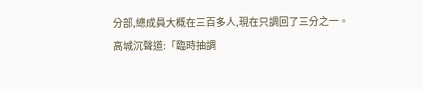分部,總成員大概在三百多人,現在只調回了三分之一。
高城沉聲道:「臨時抽調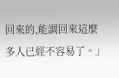回來的,能調回來這麼多人已經不容易了。」